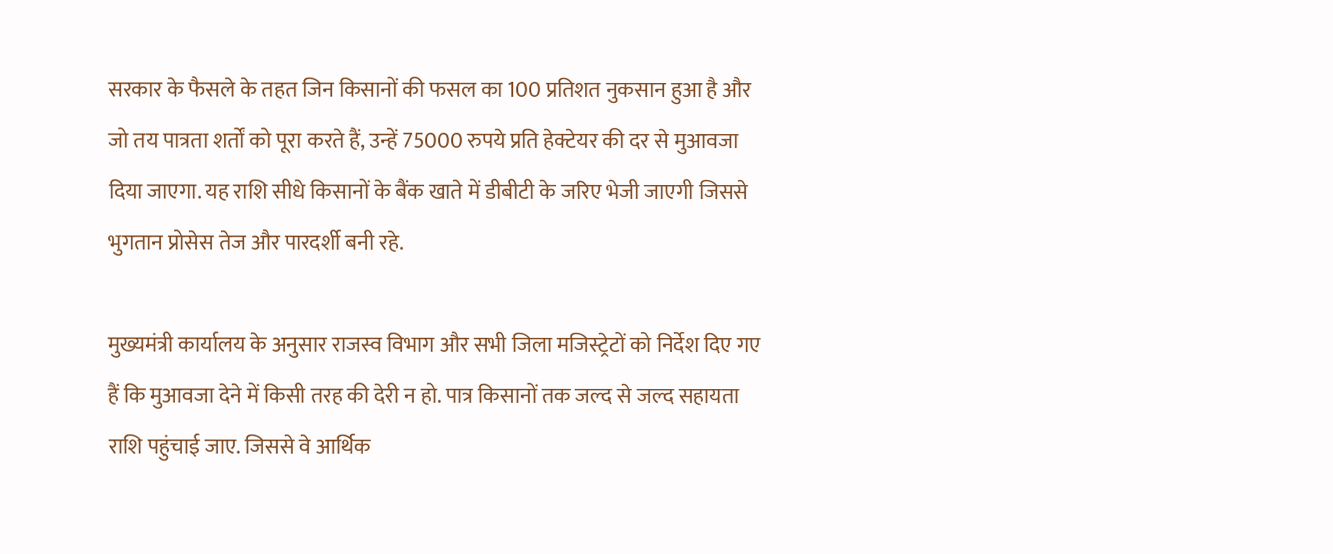सरकार के फैसले के तहत जिन किसानों की फसल का 100 प्रतिशत नुकसान हुआ है और जो तय पात्रता शर्तों को पूरा करते हैं, उन्हें 75000 रुपये प्रति हेक्टेयर की दर से मुआवजा दिया जाएगा. यह राशि सीधे किसानों के बैंक खाते में डीबीटी के जरिए भेजी जाएगी जिससे भुगतान प्रोसेस तेज और पारदर्शी बनी रहे.

मुख्यमंत्री कार्यालय के अनुसार राजस्व विभाग और सभी जिला मजिस्ट्रेटों को निर्देश दिए गए हैं कि मुआवजा देने में किसी तरह की देरी न हो. पात्र किसानों तक जल्द से जल्द सहायता राशि पहुंचाई जाए. जिससे वे आर्थिक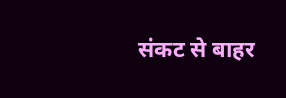संकट से बाहर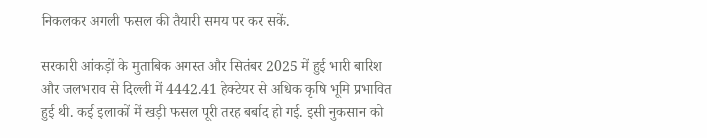निकलकर अगली फसल की तैयारी समय पर कर सकें.

सरकारी आंकड़ों के मुताबिक अगस्त और सितंबर 2025 में हुई भारी बारिश और जलभराव से दिल्ली में 4442.41 हेक्टेयर से अधिक कृषि भूमि प्रभावित हुई थी. कई इलाकों में खड़ी फसल पूरी तरह बर्बाद हो गई. इसी नुकसान को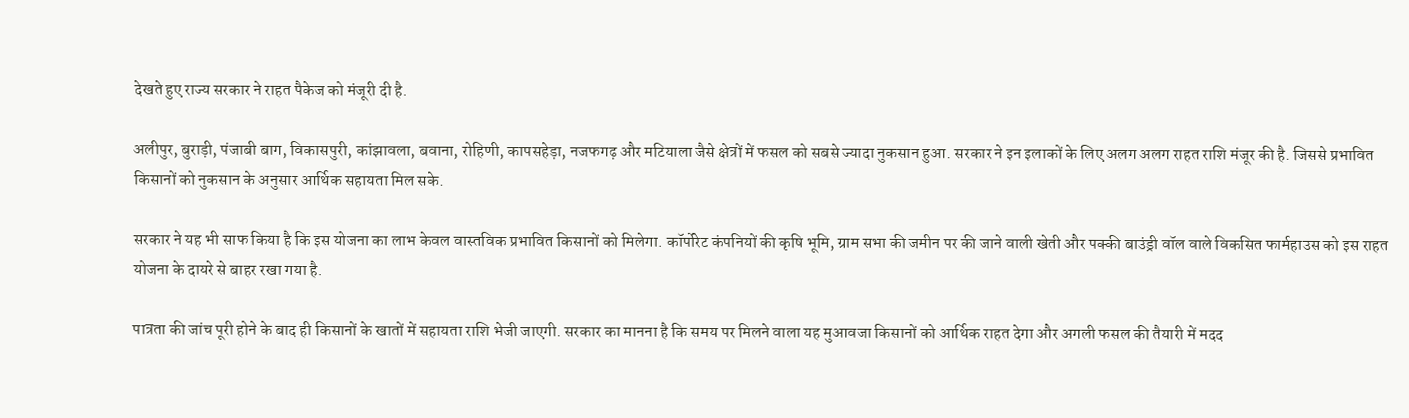देखते हुए राज्य सरकार ने राहत पैकेज को मंजूरी दी है.

अलीपुर, बुराड़ी, पंजाबी बाग, विकासपुरी, कांझावला, बवाना, रोहिणी, कापसहेड़ा, नजफगढ़ और मटियाला जैसे क्षेत्रों में फसल को सबसे ज्यादा नुकसान हुआ. सरकार ने इन इलाकों के लिए अलग अलग राहत राशि मंजूर की है. जिससे प्रभावित किसानों को नुकसान के अनुसार आर्थिक सहायता मिल सके.

सरकार ने यह भी साफ किया है कि इस योजना का लाभ केवल वास्तविक प्रभावित किसानों को मिलेगा. कॉर्पोरेट कंपनियों की कृषि भूमि, ग्राम सभा की जमीन पर की जाने वाली खेती और पक्की बाउंड्री वॉल वाले विकसित फार्महाउस को इस राहत योजना के दायरे से बाहर रखा गया है.

पात्रता की जांच पूरी होने के बाद ही किसानों के खातों में सहायता राशि भेजी जाएगी. सरकार का मानना है कि समय पर मिलने वाला यह मुआवजा किसानों को आर्थिक राहत देगा और अगली फसल की तैयारी में मदद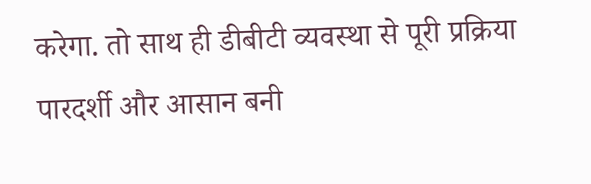करेगा. तो साथ ही डीबीटी व्यवस्था से पूरी प्रक्रिया पारदर्शी और आसान बनी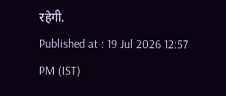रहेगी.
Published at : 19 Jul 2026 12:57 PM (IST)